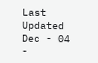Last Updated Dec - 04 -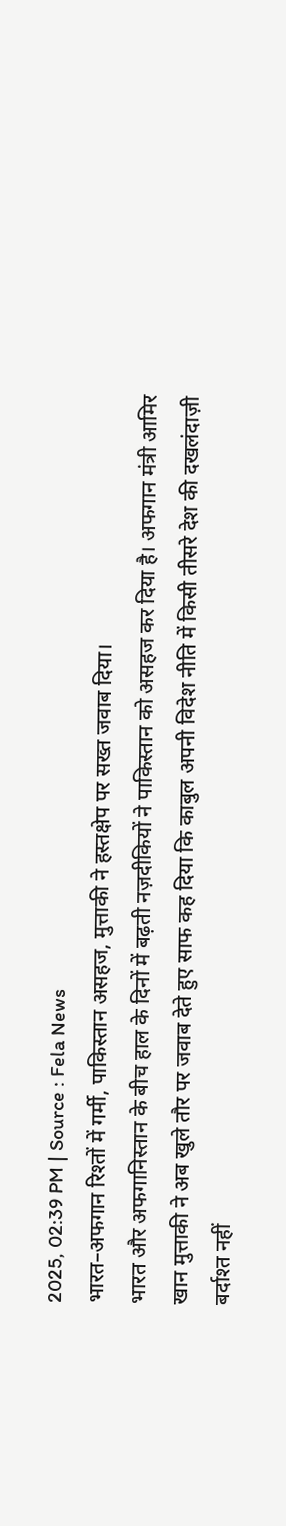2025, 02:39 PM | Source : Fela News
भारत–अफगान रिश्तों में गर्मी, पाकिस्तान असहज, मुत्ताकी ने हस्तक्षेप पर सख्त जवाब दिया।
भारत और अफगानिस्तान के बीच हाल के दिनों में बढ़ती नज़दीकियों ने पाकिस्तान को असहज कर दिया है। अफगान मंत्री आमिर खान मुत्ताकी ने अब खुले तौर पर जवाब देते हुए साफ कह दिया कि काबुल अपनी विदेश नीति में किसी तीसरे देश की दखलंदाज़ी बर्दाश्त नहीं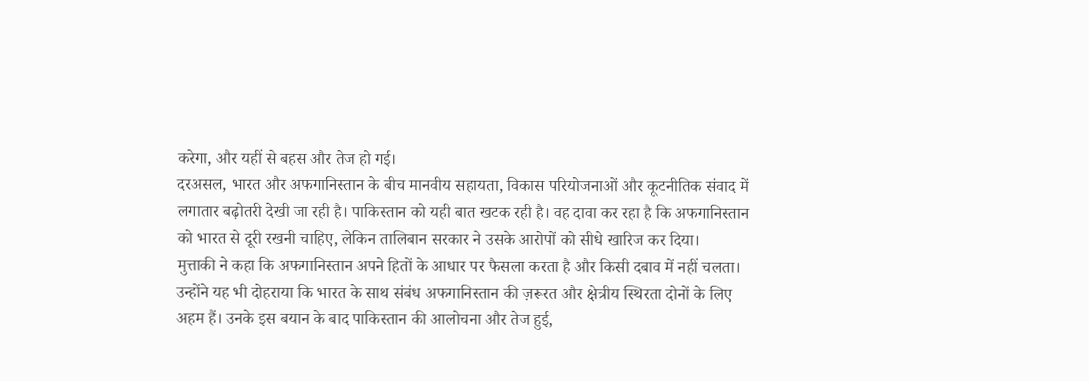करेगा, और यहीं से बहस और तेज हो गई।
दरअसल, भारत और अफगानिस्तान के बीच मानवीय सहायता, विकास परियोजनाओं और कूटनीतिक संवाद में लगातार बढ़ोतरी देखी जा रही है। पाकिस्तान को यही बात खटक रही है। वह दावा कर रहा है कि अफगानिस्तान को भारत से दूरी रखनी चाहिए, लेकिन तालिबान सरकार ने उसके आरोपों को सीधे खारिज कर दिया।
मुत्ताकी ने कहा कि अफगानिस्तान अपने हितों के आधार पर फैसला करता है और किसी दबाव में नहीं चलता। उन्होंने यह भी दोहराया कि भारत के साथ संबंध अफगानिस्तान की ज़रूरत और क्षेत्रीय स्थिरता दोनों के लिए अहम हैं। उनके इस बयान के बाद पाकिस्तान की आलोचना और तेज हुई,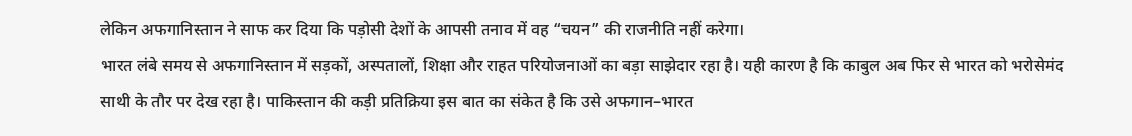लेकिन अफगानिस्तान ने साफ कर दिया कि पड़ोसी देशों के आपसी तनाव में वह “चयन” की राजनीति नहीं करेगा।
भारत लंबे समय से अफगानिस्तान में सड़कों, अस्पतालों, शिक्षा और राहत परियोजनाओं का बड़ा साझेदार रहा है। यही कारण है कि काबुल अब फिर से भारत को भरोसेमंद साथी के तौर पर देख रहा है। पाकिस्तान की कड़ी प्रतिक्रिया इस बात का संकेत है कि उसे अफगान–भारत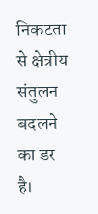निकटता से क्षेत्रीय संतुलन बदलने का डर है।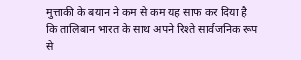मुत्ताकी के बयान ने कम से कम यह साफ कर दिया है कि तालिबान भारत के साथ अपने रिश्ते सार्वजनिक रूप से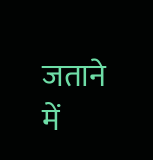जताने में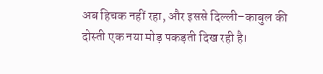अब हिचक नहीं रहा, और इससे दिल्ली–काबुल की दोस्ती एक नया मोड़ पकड़ती दिख रही है।